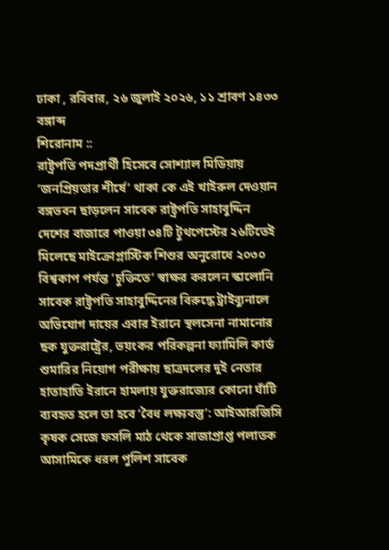ঢাকা , রবিবার, ২৬ জুলাই ২০২৬, ১১ শ্রাবণ ১৪৩৩ বঙ্গাব্দ
শিরোনাম ::
রাষ্ট্রপতি পদপ্রার্থী হিসেবে সোশ্যাল মিডিয়ায় ‘জনপ্রিয়তার শীর্ষে’ থাকা কে এই খাইরুল দেওয়ান বঙ্গভবন ছাড়লেন সাবেক রাষ্ট্রপতি সাহাবুদ্দিন দেশের বাজারে পাওয়া ৩৪টি টুথপেস্টের ২৬টিতেই মিলেছে মাইক্রোপ্লাস্টিক শিশুর অনুরোধে ২০৩০ বিশ্বকাপ পর্যন্ত ‘চুক্তিতে’ স্বাক্ষর করলেন স্কালোনি সাবেক রাষ্ট্রপতি সাহাবুদ্দিনের বিরুদ্ধে ট্রাইব্যুনালে অভিযোগ দায়ের এবার ইরানে স্থলসেনা নামানোর ছক যুক্তরাষ্ট্রের, ভয়ংকর পরিকল্পনা ফ্যামিলি কার্ড শুমারির নিয়োগ পরীক্ষায় ছাত্রদলের দুই নেতার হাতাহাতি ইরানে হামলায় যুক্তরাজ্যের কোনো ঘাঁটি ব্যবহৃত হলে তা হবে ‘বৈধ লক্ষ্যবস্তু’: আইআরজিসি কৃষক সেজে ফসলি মাঠ থেকে সাজাপ্রাপ্ত পলাতক আসামিকে ধরল পুলিশ সাবেক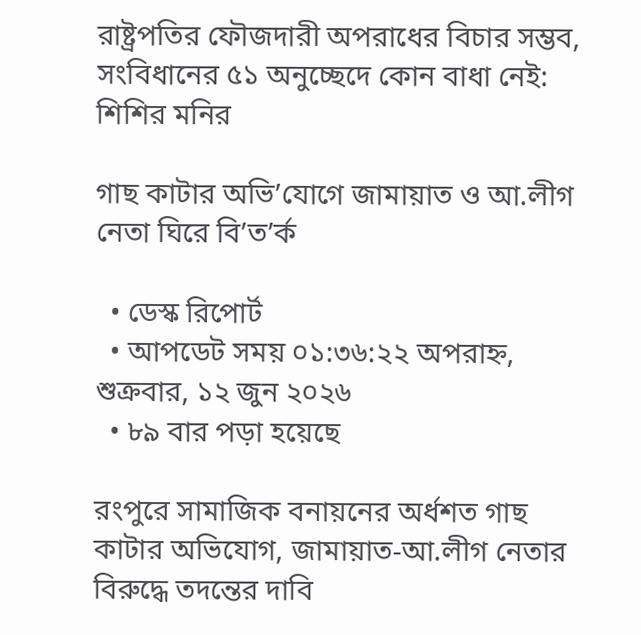রাষ্ট্রপতির ফৌজদারী অপরাধের বিচার সম্ভব, সংবিধানের ৫১ অনুচ্ছেদে কোন বাধা নেই: শিশির মনির

গাছ কাটার অভি’যোগে জামায়াত ও আ.লীগ নেতা ঘিরে বি’ত’র্ক

  • ডেস্ক রিপোর্ট
  • আপডেট সময় ০১:৩৬:২২ অপরাহ্ন, শুক্রবার, ১২ জুন ২০২৬
  • ৮৯ বার পড়া হয়েছে

রংপুরে সামাজিক বনায়নের অর্ধশত গাছ কাটার অভিযোগ, জামায়াত-আ.লীগ নেতার বিরুদ্ধে তদন্তের দাবি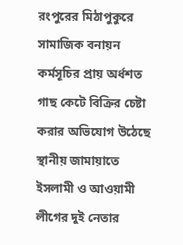রংপুরের মিঠাপুকুরে সামাজিক বনায়ন কর্মসূচির প্রায় অর্ধশত গাছ কেটে বিক্রির চেষ্টা করার অভিযোগ উঠেছে স্থানীয় জামায়াতে ইসলামী ও আওয়ামী লীগের দুই নেতার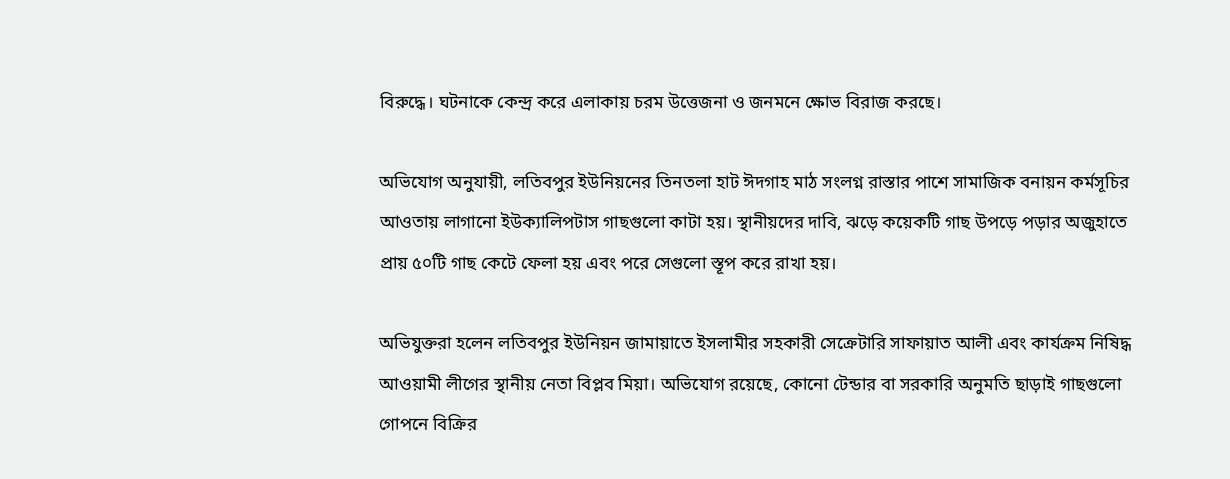বিরুদ্ধে। ঘটনাকে কেন্দ্র করে এলাকায় চরম উত্তেজনা ও জনমনে ক্ষোভ বিরাজ করছে।

অভিযোগ অনুযায়ী, লতিবপুর ইউনিয়নের তিনতলা হাট ঈদগাহ মাঠ সংলগ্ন রাস্তার পাশে সামাজিক বনায়ন কর্মসূচির আওতায় লাগানো ইউক্যালিপটাস গাছগুলো কাটা হয়। স্থানীয়দের দাবি, ঝড়ে কয়েকটি গাছ উপড়ে পড়ার অজুহাতে প্রায় ৫০টি গাছ কেটে ফেলা হয় এবং পরে সেগুলো স্তূপ করে রাখা হয়।

অভিযুক্তরা হলেন লতিবপুর ইউনিয়ন জামায়াতে ইসলামীর সহকারী সেক্রেটারি সাফায়াত আলী এবং কার্যক্রম নিষিদ্ধ আওয়ামী লীগের স্থানীয় নেতা বিপ্লব মিয়া। অভিযোগ রয়েছে, কোনো টেন্ডার বা সরকারি অনুমতি ছাড়াই গাছগুলো গোপনে বিক্রির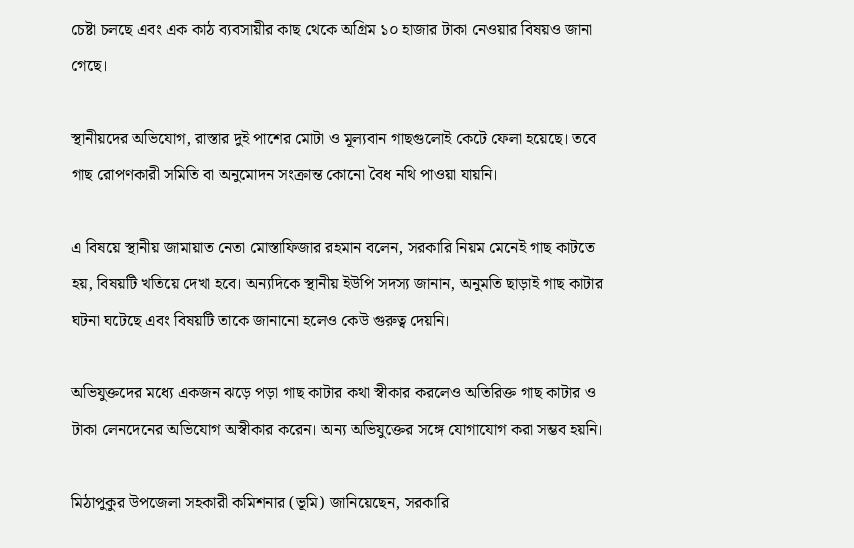চেষ্টা চলছে এবং এক কাঠ ব্যবসায়ীর কাছ থেকে অগ্রিম ১০ হাজার টাকা নেওয়ার বিষয়ও জানা গেছে।

স্থানীয়দের অভিযোগ, রাস্তার দুই পাশের মোটা ও মূল্যবান গাছগুলোই কেটে ফেলা হয়েছে। তবে গাছ রোপণকারী সমিতি বা অনুমোদন সংক্রান্ত কোনো বৈধ নথি পাওয়া যায়নি।

এ বিষয়ে স্থানীয় জামায়াত নেতা মোস্তাফিজার রহমান বলেন, সরকারি নিয়ম মেনেই গাছ কাটতে হয়, বিষয়টি খতিয়ে দেখা হবে। অন্যদিকে স্থানীয় ইউপি সদস্য জানান, অনুমতি ছাড়াই গাছ কাটার ঘটনা ঘটেছে এবং বিষয়টি তাকে জানানো হলেও কেউ গুরুত্ব দেয়নি।

অভিযুক্তদের মধ্যে একজন ঝড়ে পড়া গাছ কাটার কথা স্বীকার করলেও অতিরিক্ত গাছ কাটার ও টাকা লেনদেনের অভিযোগ অস্বীকার করেন। অন্য অভিযুক্তের সঙ্গে যোগাযোগ করা সম্ভব হয়নি।

মিঠাপুকুর উপজেলা সহকারী কমিশনার (ভূমি) জানিয়েছেন, সরকারি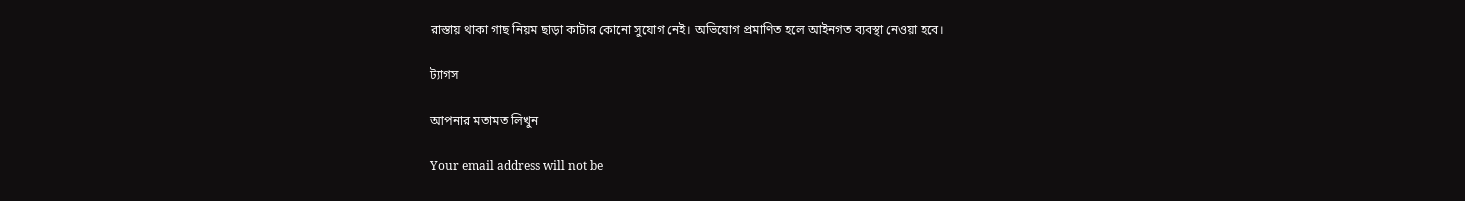রাস্তায় থাকা গাছ নিয়ম ছাড়া কাটার কোনো সুযোগ নেই। অভিযোগ প্রমাণিত হলে আইনগত ব্যবস্থা নেওয়া হবে।

ট্যাগস

আপনার মতামত লিখুন

Your email address will not be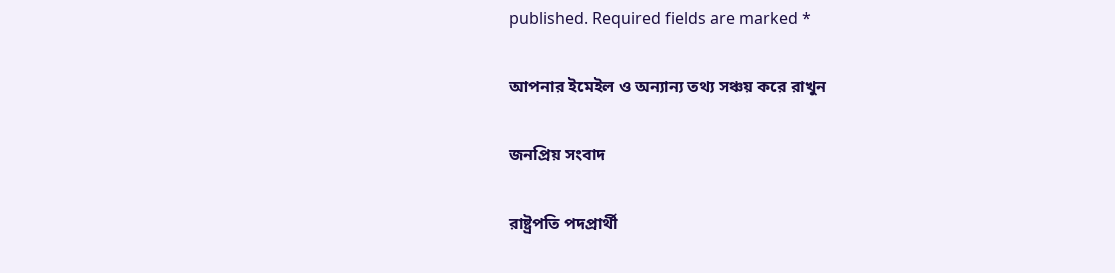published. Required fields are marked *

আপনার ইমেইল ও অন্যান্য তথ্য সঞ্চয় করে রাখুন

জনপ্রিয় সংবাদ

রাষ্ট্রপতি পদপ্রার্থী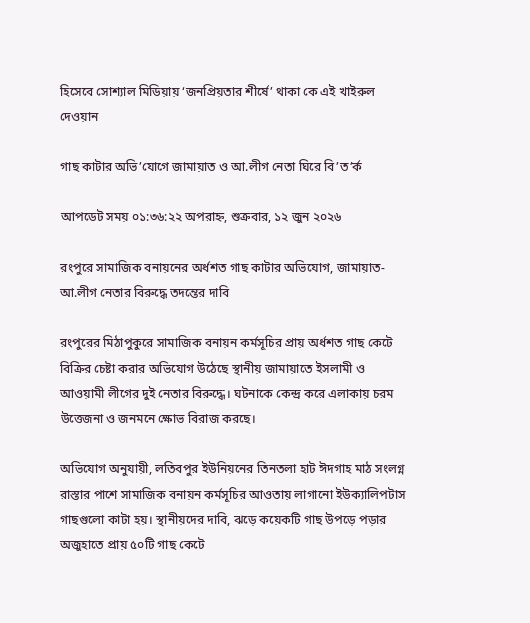হিসেবে সোশ্যাল মিডিয়ায় ‘জনপ্রিয়তার শীর্ষে’ থাকা কে এই খাইরুল দেওয়ান

গাছ কাটার অভি’যোগে জামায়াত ও আ.লীগ নেতা ঘিরে বি’ত’র্ক

আপডেট সময় ০১:৩৬:২২ অপরাহ্ন, শুক্রবার, ১২ জুন ২০২৬

রংপুরে সামাজিক বনায়নের অর্ধশত গাছ কাটার অভিযোগ, জামায়াত-আ.লীগ নেতার বিরুদ্ধে তদন্তের দাবি

রংপুরের মিঠাপুকুরে সামাজিক বনায়ন কর্মসূচির প্রায় অর্ধশত গাছ কেটে বিক্রির চেষ্টা করার অভিযোগ উঠেছে স্থানীয় জামায়াতে ইসলামী ও আওয়ামী লীগের দুই নেতার বিরুদ্ধে। ঘটনাকে কেন্দ্র করে এলাকায় চরম উত্তেজনা ও জনমনে ক্ষোভ বিরাজ করছে।

অভিযোগ অনুযায়ী, লতিবপুর ইউনিয়নের তিনতলা হাট ঈদগাহ মাঠ সংলগ্ন রাস্তার পাশে সামাজিক বনায়ন কর্মসূচির আওতায় লাগানো ইউক্যালিপটাস গাছগুলো কাটা হয়। স্থানীয়দের দাবি, ঝড়ে কয়েকটি গাছ উপড়ে পড়ার অজুহাতে প্রায় ৫০টি গাছ কেটে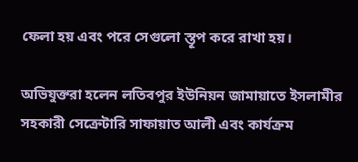ফেলা হয় এবং পরে সেগুলো স্তূপ করে রাখা হয়।

অভিযুক্তরা হলেন লতিবপুর ইউনিয়ন জামায়াতে ইসলামীর সহকারী সেক্রেটারি সাফায়াত আলী এবং কার্যক্রম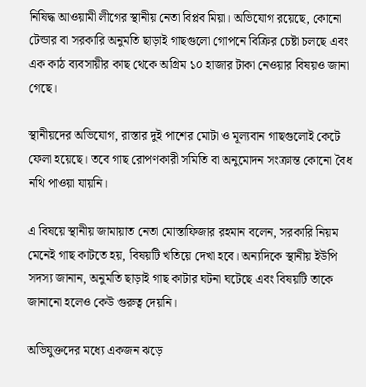নিষিদ্ধ আওয়ামী লীগের স্থানীয় নেতা বিপ্লব মিয়া। অভিযোগ রয়েছে, কোনো টেন্ডার বা সরকারি অনুমতি ছাড়াই গাছগুলো গোপনে বিক্রির চেষ্টা চলছে এবং এক কাঠ ব্যবসায়ীর কাছ থেকে অগ্রিম ১০ হাজার টাকা নেওয়ার বিষয়ও জানা গেছে।

স্থানীয়দের অভিযোগ, রাস্তার দুই পাশের মোটা ও মূল্যবান গাছগুলোই কেটে ফেলা হয়েছে। তবে গাছ রোপণকারী সমিতি বা অনুমোদন সংক্রান্ত কোনো বৈধ নথি পাওয়া যায়নি।

এ বিষয়ে স্থানীয় জামায়াত নেতা মোস্তাফিজার রহমান বলেন, সরকারি নিয়ম মেনেই গাছ কাটতে হয়, বিষয়টি খতিয়ে দেখা হবে। অন্যদিকে স্থানীয় ইউপি সদস্য জানান, অনুমতি ছাড়াই গাছ কাটার ঘটনা ঘটেছে এবং বিষয়টি তাকে জানানো হলেও কেউ গুরুত্ব দেয়নি।

অভিযুক্তদের মধ্যে একজন ঝড়ে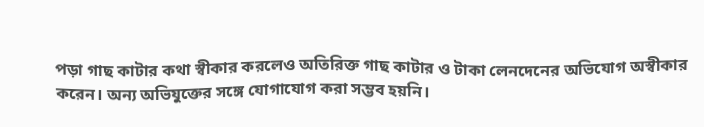পড়া গাছ কাটার কথা স্বীকার করলেও অতিরিক্ত গাছ কাটার ও টাকা লেনদেনের অভিযোগ অস্বীকার করেন। অন্য অভিযুক্তের সঙ্গে যোগাযোগ করা সম্ভব হয়নি।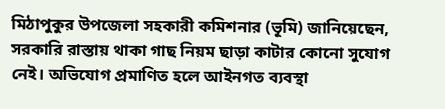মিঠাপুকুর উপজেলা সহকারী কমিশনার (ভূমি) জানিয়েছেন, সরকারি রাস্তায় থাকা গাছ নিয়ম ছাড়া কাটার কোনো সুযোগ নেই। অভিযোগ প্রমাণিত হলে আইনগত ব্যবস্থা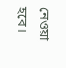নেওয়া হবে।